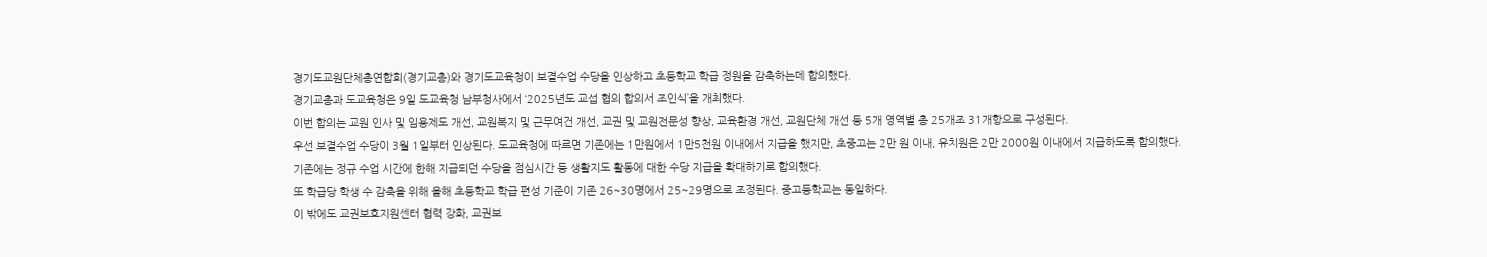경기도교원단체총연합회(경기교총)와 경기도교육청이 보결수업 수당을 인상하고 초등학교 학급 정원을 감축하는데 합의했다.
경기교총과 도교육청은 9일 도교육청 남부청사에서 ‘2025년도 교섭 협의 합의서 조인식’을 개최했다.
이번 합의는 교원 인사 및 임용제도 개선, 교원복지 및 근무여건 개선, 교권 및 교원전문성 향상, 교육환경 개선, 교원단체 개선 등 5개 영역별 총 25개조 31개항으로 구성된다.
우선 보결수업 수당이 3월 1일부터 인상된다. 도교육청에 따르면 기존에는 1만원에서 1만5천원 이내에서 지급을 했지만, 초중고는 2만 원 이내, 유치원은 2만 2000원 이내에서 지급하도록 합의했다.
기존에는 정규 수업 시간에 한해 지급되던 수당을 점심시간 등 생활지도 활동에 대한 수당 지급을 확대하기로 합의했다.
또 학급당 학생 수 감축을 위해 올해 초등학교 학급 편성 기준이 기존 26~30명에서 25~29명으로 조정된다. 중고등학교는 동일하다.
이 밖에도 교권보호지원센터 협력 강화, 교권보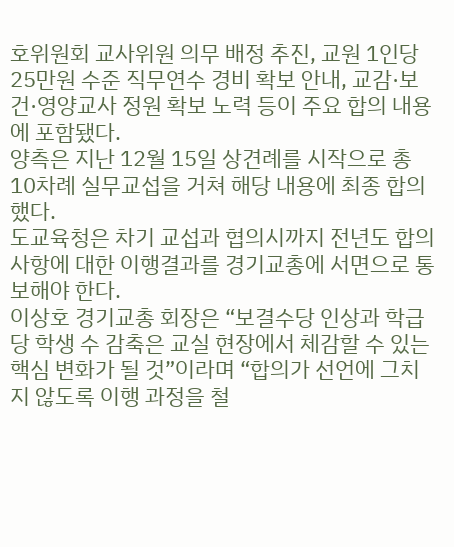호위원회 교사위원 의무 배정 추진, 교원 1인당 25만원 수준 직무연수 경비 확보 안내, 교감·보건·영양교사 정원 확보 노력 등이 주요 합의 내용에 포함됐다.
양측은 지난 12월 15일 상견례를 시작으로 총 10차례 실무교섭을 거쳐 해당 내용에 최종 합의했다.
도교육청은 차기 교섭과 협의시까지 전년도 합의사항에 대한 이행결과를 경기교총에 서면으로 통보해야 한다.
이상호 경기교총 회장은 “보결수당 인상과 학급당 학생 수 감축은 교실 현장에서 체감할 수 있는 핵심 변화가 될 것”이라며 “합의가 선언에 그치지 않도록 이행 과정을 철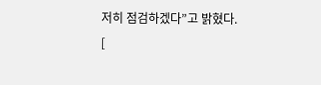저히 점검하겠다”고 밝혔다.
[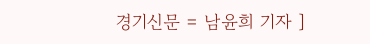경기신문 = 남윤희 기자 ]